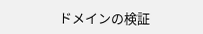ドメインの検証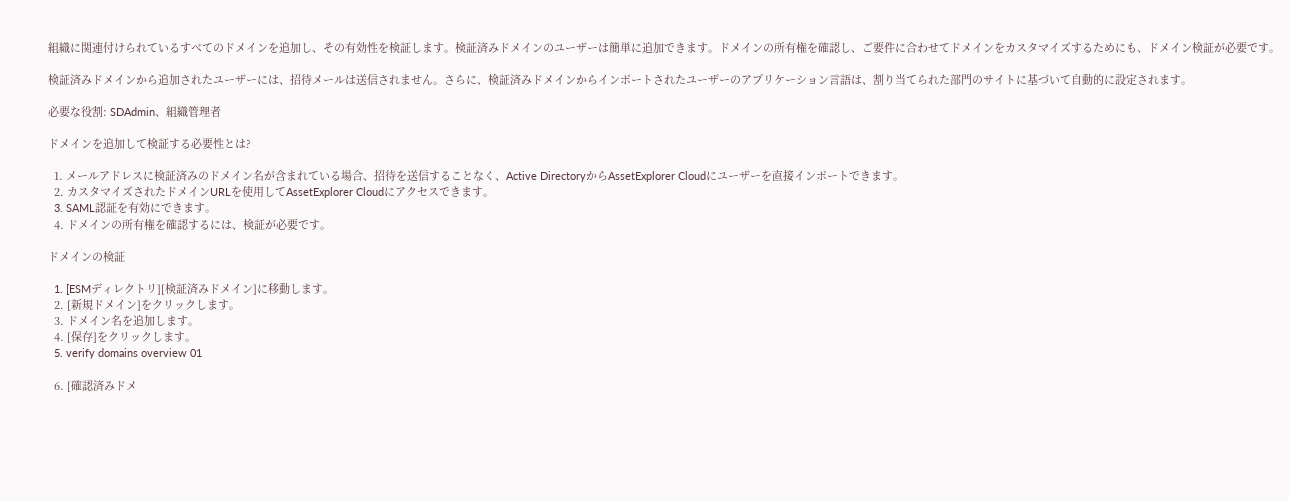組織に関連付けられているすべてのドメインを追加し、その有効性を検証します。検証済みドメインのユーザーは簡単に追加できます。ドメインの所有権を確認し、ご要件に合わせてドメインをカスタマイズするためにも、ドメイン検証が必要です。

検証済みドメインから追加されたユーザーには、招待メールは送信されません。さらに、検証済みドメインからインポートされたユーザーのアプリケーション言語は、割り当てられた部門のサイトに基づいて自動的に設定されます。

必要な役割: SDAdmin、組織管理者

ドメインを追加して検証する必要性とは?

  1. メールアドレスに検証済みのドメイン名が含まれている場合、招待を送信することなく、Active DirectoryからAssetExplorer Cloudにユーザーを直接インポートできます。
  2. カスタマイズされたドメインURLを使用してAssetExplorer Cloudにアクセスできます。
  3. SAML認証を有効にできます。
  4. ドメインの所有権を確認するには、検証が必要です。

ドメインの検証

  1. [ESMディレクトリ][検証済みドメイン]に移動します。
  2. [新規ドメイン]をクリックします。
  3. ドメイン名を追加します。
  4. [保存]をクリックします。
  5. verify domains overview 01

  6. [確認済みドメ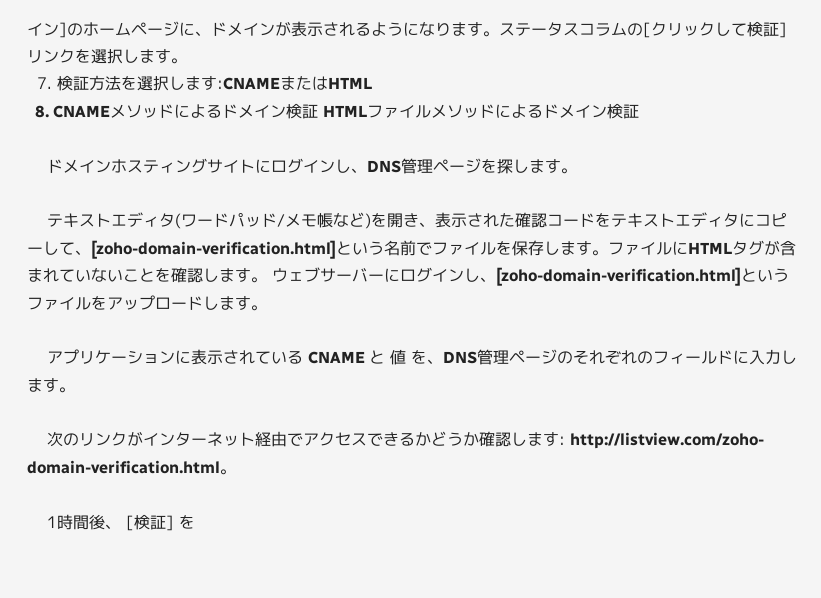イン]のホームページに、ドメインが表示されるようになります。ステータスコラムの[クリックして検証]リンクを選択します。
  7. 検証方法を選択します:CNAMEまたはHTML
  8. CNAMEメソッドによるドメイン検証 HTMLファイルメソッドによるドメイン検証

    ドメインホスティングサイトにログインし、DNS管理ページを探します。

    テキストエディタ(ワードパッド/メモ帳など)を開き、表示された確認コードをテキストエディタにコピーして、[zoho-domain-verification.html]という名前でファイルを保存します。ファイルにHTMLタグが含まれていないことを確認します。 ウェブサーバーにログインし、[zoho-domain-verification.html]というファイルをアップロードします。

    アプリケーションに表示されている CNAME と 値 を、DNS管理ページのそれぞれのフィールドに入力します。

    次のリンクがインターネット経由でアクセスできるかどうか確認します: http://listview.com/zoho-domain-verification.html。

    1時間後、 [検証] を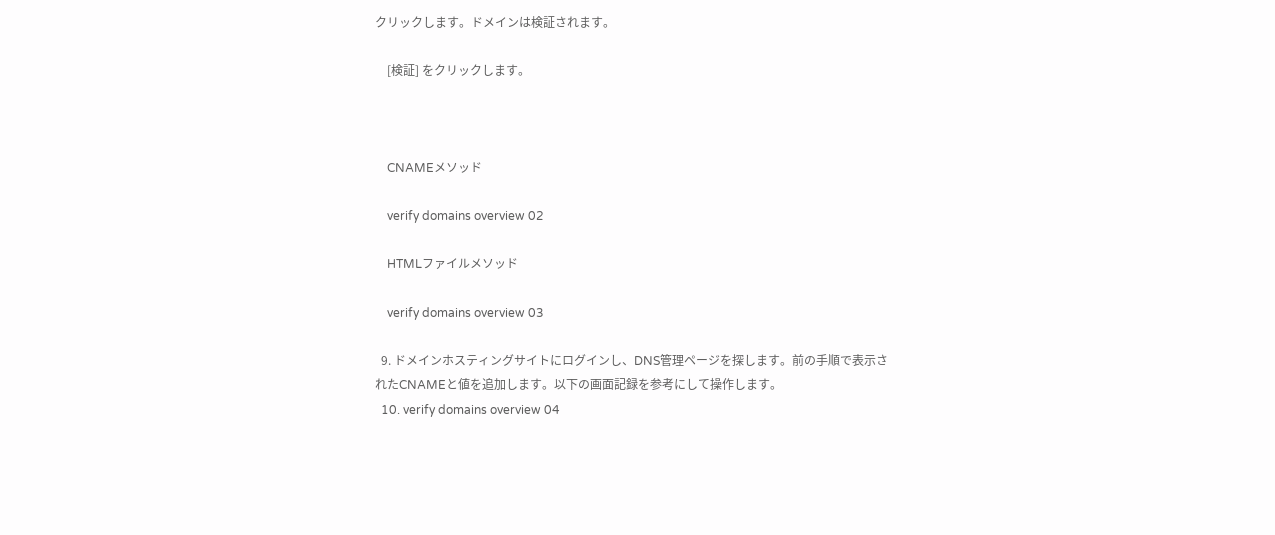クリックします。ドメインは検証されます。

    [検証] をクリックします。



    CNAMEメソッド

    verify domains overview 02

    HTMLファイルメソッド

    verify domains overview 03

  9. ドメインホスティングサイトにログインし、DNS管理ページを探します。前の手順で表示されたCNAMEと値を追加します。以下の画面記録を参考にして操作します。
  10. verify domains overview 04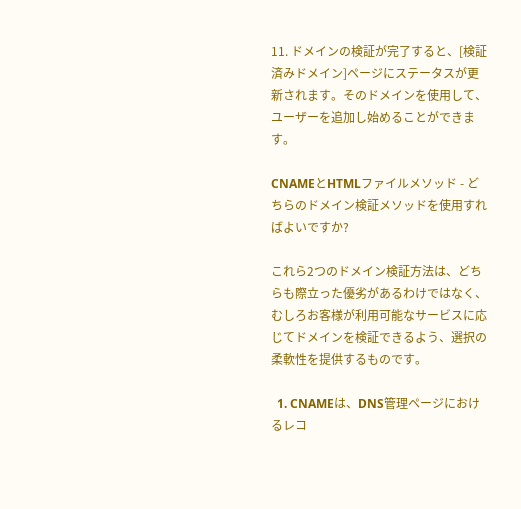11. ドメインの検証が完了すると、[検証済みドメイン]ページにステータスが更新されます。そのドメインを使用して、ユーザーを追加し始めることができます。

CNAMEとHTMLファイルメソッド - どちらのドメイン検証メソッドを使用すればよいですか?

これら2つのドメイン検証方法は、どちらも際立った優劣があるわけではなく、むしろお客様が利用可能なサービスに応じてドメインを検証できるよう、選択の柔軟性を提供するものです。

  1. CNAMEは、DNS管理ページにおけるレコ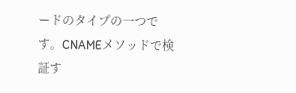ードのタイプの一つです。CNAMEメソッドで検証す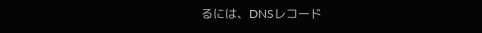るには、DNSレコード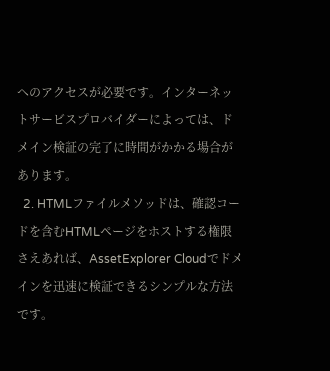へのアクセスが必要です。インターネットサービスプロバイダーによっては、ドメイン検証の完了に時間がかかる場合があります。
  2. HTMLファイルメソッドは、確認コードを含むHTMLページをホストする権限さえあれば、AssetExplorer Cloudでドメインを迅速に検証できるシンプルな方法です。